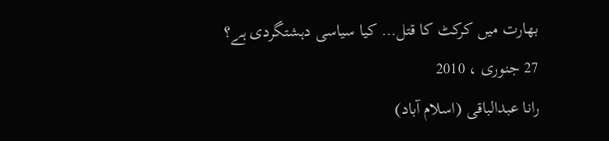بھارت میں کرکٹ کا قتل… کیا سیاسی دہشتگردی ہے؟
27 جنوری ، 2010
رانا عبدالباقی (اسلام آباد)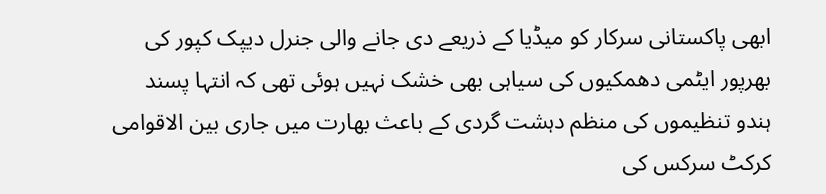ابھی پاکستانی سرکار کو میڈیا کے ذریعے دی جانے والی جنرل دیپک کپور کی بھرپور ایٹمی دھمکیوں کی سیاہی بھی خشک نہیں ہوئی تھی کہ انتہا پسند ہندو تنظیموں کی منظم دہشت گردی کے باعث بھارت میں جاری بین الاقوامی کرکٹ سرکس کی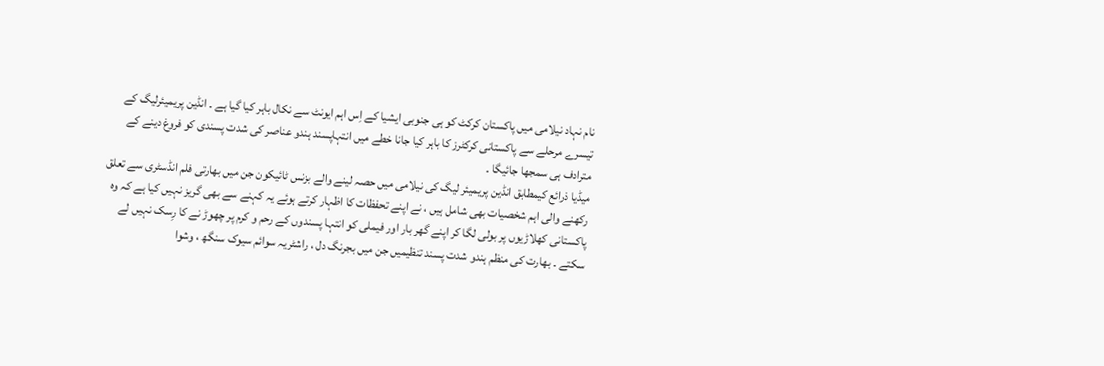نام نہاد نیلامی میں پاکستان کرکٹ کو ہی جنوبی ایشیا کے اِس اہم ایونٹ سے نکال باہر کیا گیا ہے ۔ انڈین پریمیئرلیگ کے تیسرے مرحلے سے پاکستانی کرکٹرز کا باہر کیا جانا خطے میں انتہاپسند ہندو عناصر کی شدت پسندی کو فروغ دینے کے مترادف ہی سمجھا جائیگا ۔
میڈیا ذرائع کیمطابق انڈین پریمیئر لیگ کی نیلامی میں حصہ لینے والے بزنس ٹائیکون جن میں بھارتی فلم انڈسٹری سے تعلق رکھنے والی اہم شخصیات بھی شامل ہیں ، نے اپنے تحفظات کا اظہار کرتے ہوئے یہ کہنے سے بھی گریز نہیں کیا ہے کہ وہ پاکستانی کھلاڑیوں پر بولی لگا کر اپنے گھر بار اور فیملی کو انتہا پسندوں کے رحم و کرم پر چھوڑ نے کا رِسک نہیں لے سکتے ۔ بھارت کی منظم ہندو شدت پسند تنظیمیں جن میں بجرنگ دل ، راشٹریہ سوائم سیوک سنگھ ، وشوا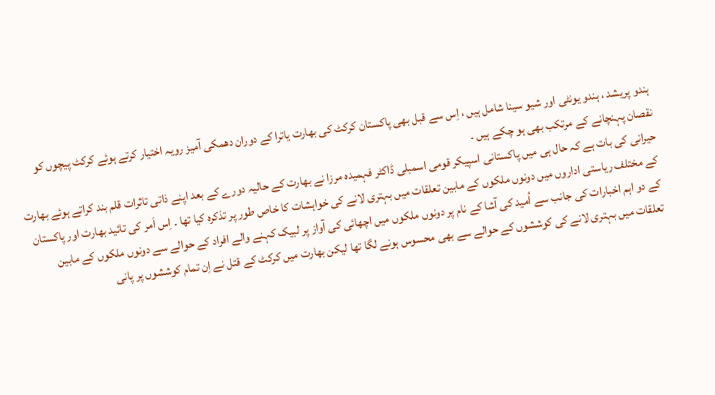ہندو پریشد ، ہندو یونٹی اور شیو سینا شامل ہیں ، اِس سے قبل بھی پاکستان کرکٹ کی بھارت یاترا کے دوران دھمکی آمیز رویہ اختیار کرتے ہوئے کرکٹ پیچوں کو نقصان پہنچانے کے مرتکب بھی ہو چکے ہیں ۔
حیرانی کی بات ہے کہ حال ہی میں پاکستانی اسپیکر قومی اسمبلی ڈاکٹر فہمیدہ مرزا نے بھارت کے حالیہ دورے کے بعد اپنے ذاتی تاثرات قلم بند کراتے ہوئے بھارت کے مختلف ریاستی اداروں میں دونوں ملکوں کے مابین تعلقات میں بہتری لانے کی خواہشات کا خاص طور پر تذکرہ کیا تھا ۔ اِس اَمر کی تائید بھارت اور پاکستان کے دو اہم اخبارات کی جانب سے اُمید کی آشا کے نام پر دونوں ملکوں میں اچھائی کی آواز پر لبیک کہنے والے افراد کے حوالے سے دونوں ملکوں کے مابین تعلقات میں بہتری لانے کی کوششوں کے حوالے سے بھی محسوس ہونے لگا تھا لیکن بھارت میں کرکٹ کے قتل نے اِن تمام کوششوں پر پانی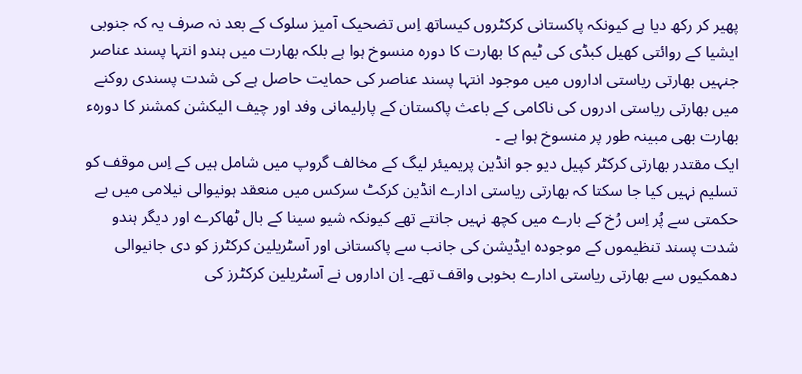پھیر کر رکھ دیا ہے کیونکہ پاکستانی کرکٹروں کیساتھ اِس تضحیک آمیز سلوک کے بعد نہ صرف یہ کہ جنوبی ایشیا کے روائتی کھیل کبڈی کی ٹیم کا بھارت کا دورہ منسوخ ہوا ہے بلکہ بھارت میں ہندو انتہا پسند عناصر جنہیں بھارتی ریاستی اداروں میں موجود انتہا پسند عناصر کی حمایت حاصل ہے کی شدت پسندی روکنے میں بھارتی ریاستی ادروں کی ناکامی کے باعث پاکستان کے پارلیمانی وفد اور چیف الیکشن کمشنر کا دورہء بھارت بھی مبینہ طور پر منسوخ ہوا ہے ۔
ایک مقتدر بھارتی کرکٹر کپیل دیو جو انڈین پریمیئر لیگ کے مخالف گروپ میں شامل ہیں کے اِس موقف کو تسلیم نہیں کیا جا سکتا کہ بھارتی ریاستی ادارے انڈین کرکٹ سرکس میں منعقد ہونیوالی نیلامی میں بے حکمتی سے پُر اِس رُخ کے بارے میں کچھ نہیں جانتے تھے کیونکہ شیو سینا کے بال ٹھاکرے اور دیگر ہندو شدت پسند تنظیموں کے موجودہ ایڈیشن کی جانب سے پاکستانی اور آسٹریلین کرکٹرز کو دی جانیوالی دھمکیوں سے بھارتی ریاستی ادارے بخوبی واقف تھے۔ اِن اداروں نے آسٹریلین کرکٹرز کی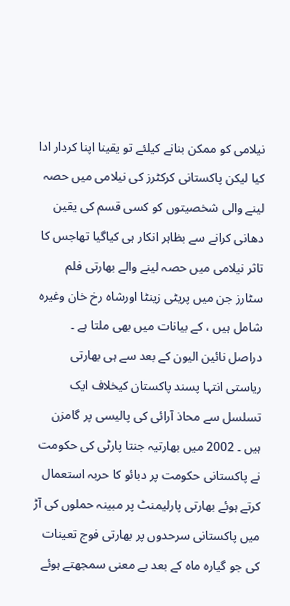نیلامی کو ممکن بنانے کیلئے تو یقینا اپنا کردار ادا کیا لیکن پاکستانی کرکٹرز کی نیلامی میں حصہ لینے والی شخصیتوں کو کسی قسم کی یقین دھانی کرانے سے بظاہر انکار ہی کیاگیا تھاجس کا تاثر نیلامی میں حصہ لینے والے بھارتی فلم سٹارز جن میں پریٹی زینٹا اورشاہ رخ خان وغیرہ شامل ہیں ، کے بیانات میں بھی ملتا ہے ۔
دراصل نائین الیون کے بعد سے ہی بھارتی ریاستی انتہا پسند پاکستان کیخلاف ایک تسلسل سے محاذ آرائی کی پالیسی پر گامزن ہیں ۔ 2002 میں بھارتیہ جنتا پارٹی کی حکومت نے پاکستانی حکومت پر دبائو کا حربہ استعمال کرتے ہوئے بھارتی پارلیمنٹ پر مبینہ حملوں کی آڑ میں پاکستانی سرحدوں پر بھارتی فوج تعینات کی جو گیارہ ماہ کے بعد بے معنی سمجھتے ہوئے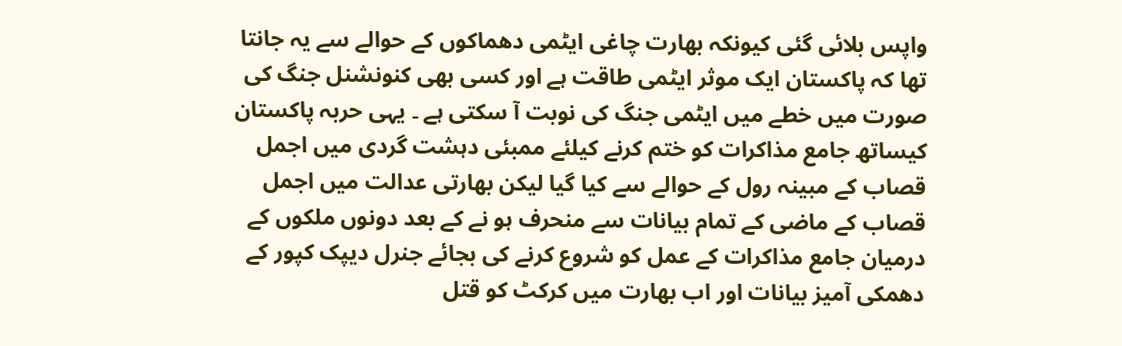واپس بلائی گئی کیونکہ بھارت چاغی ایٹمی دھماکوں کے حوالے سے یہ جانتا تھا کہ پاکستان ایک موثر ایٹمی طاقت ہے اور کسی بھی کنونشنل جنگ کی صورت میں خطے میں ایٹمی جنگ کی نوبت آ سکتی ہے ۔ یہی حربہ پاکستان کیساتھ جامع مذاکرات کو ختم کرنے کیلئے ممبئی دہشت گردی میں اجمل قصاب کے مبینہ رول کے حوالے سے کیا گیا لیکن بھارتی عدالت میں اجمل قصاب کے ماضی کے تمام بیانات سے منحرف ہو نے کے بعد دونوں ملکوں کے درمیان جامع مذاکرات کے عمل کو شروع کرنے کی بجائے جنرل دیپک کپور کے دھمکی آمیز بیانات اور اب بھارت میں کرکٹ کو قتل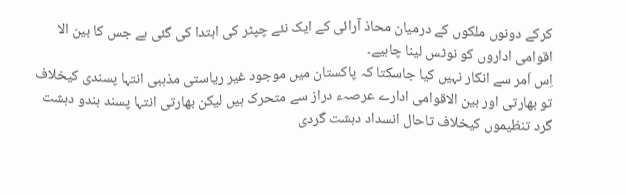کرکے دونوں ملکوں کے درمیان محاذ آرائی کے ایک نئے چپٹر کی ابتدا کی گئی ہے جس کا بین الا اقوامی اداروں کو نوٹس لینا چاہیے۔
اِس اَمر سے انکار نہیں کیا جاسکتا کہ پاکستان میں موجود غیر ریاستی مذہبی انتہا پسندی کیخلاف تو بھارتی اور بین الاقوامی ادارے عرصہء دراز سے متحرک ہیں لیکن بھارتی انتہا پسند ہندو دہشت گرد تنظیموں کیخلاف تاحال انسداد دہشت گردی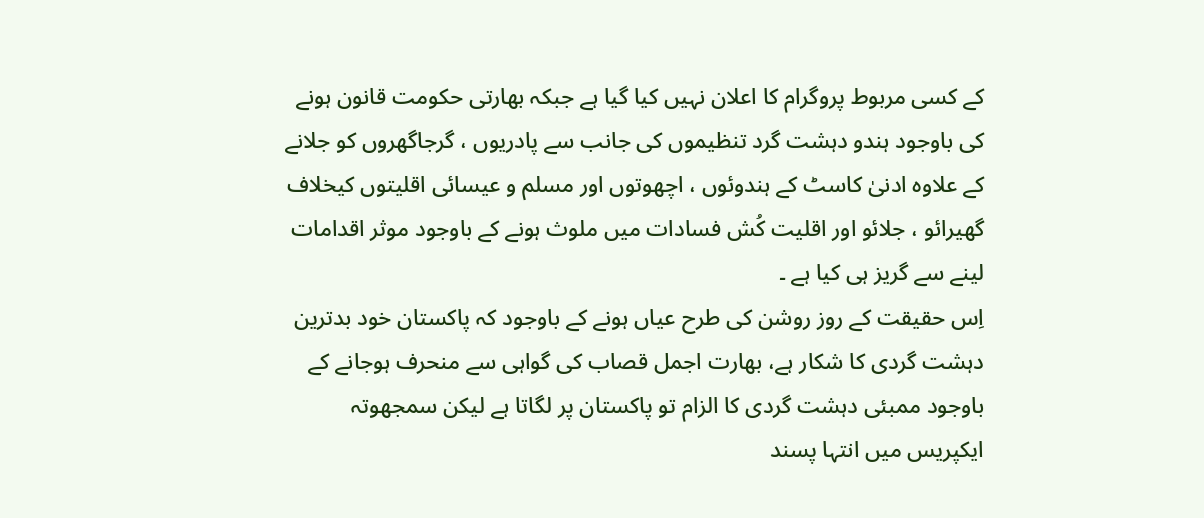کے کسی مربوط پروگرام کا اعلان نہیں کیا گیا ہے جبکہ بھارتی حکومت قانون ہونے کی باوجود ہندو دہشت گرد تنظیموں کی جانب سے پادریوں ، گرجاگھروں کو جلانے کے علاوہ ادنیٰ کاسٹ کے ہندوئوں ، اچھوتوں اور مسلم و عیسائی اقلیتوں کیخلاف گھیرائو ، جلائو اور اقلیت کُش فسادات میں ملوث ہونے کے باوجود موثر اقدامات لینے سے گریز ہی کیا ہے ۔
اِس حقیقت کے روز روشن کی طرح عیاں ہونے کے باوجود کہ پاکستان خود بدترین دہشت گردی کا شکار ہے، بھارت اجمل قصاب کی گواہی سے منحرف ہوجانے کے باوجود ممبئی دہشت گردی کا الزام تو پاکستان پر لگاتا ہے لیکن سمجھوتہ ایکپریس میں انتہا پسند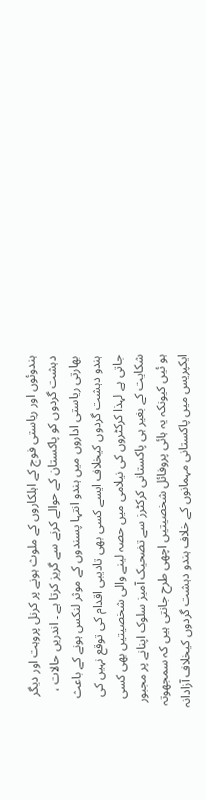ہندوئوں اور ریاستی فوج کے اہلکاروں کے ملوث ہونے پر کرنل پروہت اور دیگر دہشت گردوں کو پاکستان کے حوالے کرنے سے گریز کرتا ہے ۔ اندریں حالات ، بھارتی ریاستی اداروں میں ہندو انتہا پسندوں کے موثر لنکس ہونے کے باعث ہندو دہشت گردوں کیخلاف ایسے کسی بھی تادیبی اقدام کی توقع نہیں کی جاتی ہے لہذا کرکٹروں کی نیلامی میں حصہ لینے والی شخصیتیں بھی کسی شکایت کے بغیر ہی پاکستانی کرکٹرز سے تضحیک آمیز سلوک اپنانے پر مجبور ہو ئیں کیونکہ یہ ہائی پروفائل شخصیتیں اچھی طرح جانتی ہیں کہ سمجھوتہ ایکپریس میں پاکستانی مہمانوں کے خلاف ہندو دہشت گردوں کیخلاف آزادانہ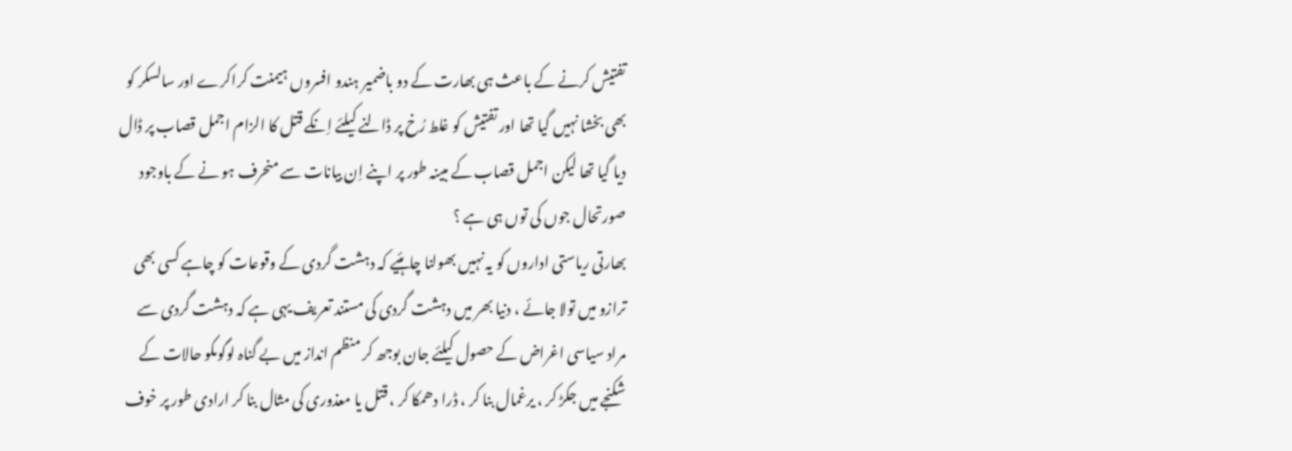تفتیش کرنے کے باعث ہی بھارت کے دو باضمیر ہندو افسروں ہیمنت کراکرے اور سالسکر کو بھی بخشا نہیں گیا تھا اور تفتیش کو غلط رُخ پر ڈالنے کیلئے اِنکے قتل کا الزام اجمل قصاب پر ڈال دیا گیا تھا لیکن اجمل قصاب کے مبینہ طور پر اپنے اِن بیانات سے منحرف ہو نے کے باوجود صورتحال جوں کی توں ہی ہے ؟
بھارتی ریاستی اداروں کو یہ نہیں بھولنا چاہئیے کہ دہشت گردی کے وقوعات کو چاہے کسی بھی ترازو میں تولا جائے ، دنیا بھر میں دہشت گردی کی مستند تعریف یہی ہے کہ دہشت گردی سے مراد سیاسی اغراض کے حصول کیلئے جان بوجھ کر منظم انداز میں بے گناہ لوگوںکو حالات کے شکنجے میں جکڑ کر ، یرغمال بنا کر ، ڈرا دھمکا کر ، قتل یا معذوری کی مثال بنا کر ارادی طور پر خوف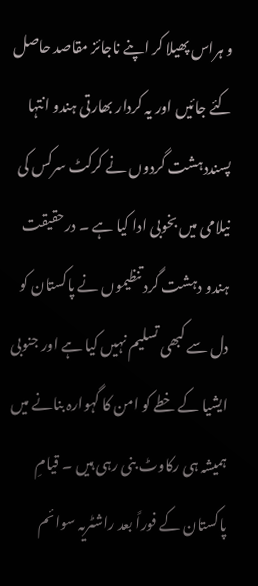و ہراس پھیلا کر اپنے ناجائز مقاصد حاصل کئے جائیں اور یہ کردار بھارتی ہندو انتہا پسنددہشت گردوں نے کرکٹ سرکس کی نیلامی میں بخوبی ادا کیا ہے ۔ درحقیقت ہندو دہشت گرد تنظیموں نے پاکستان کو دل سے کبھی تسلیم نہیں کیا ہے اور جنوبی ایشیا کے خطے کو امن کا گہوارہ بنانے میں ہمیشہ ہی رکاوٹ بنی رہی ہیں ۔ قیامِ پاکستان کے فوراً بعد راشٹریہ سوائم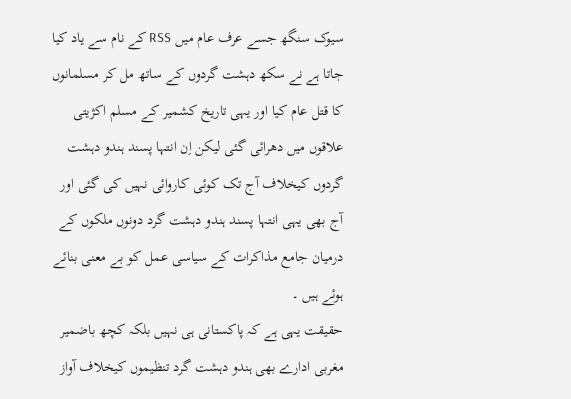سیوک سنگھ جسے عرف عام میں RSS کے نام سے یاد کیا جاتا ہے نے سکھ دہشت گردوں کے ساتھ مل کر مسلمانوں کا قتل عام کیا اور یہی تاریخ کشمیر کے مسلم اکژیتی علاقوں میں دھرائی گئی لیکن اِن انتہا پسند ہندو دہشت گردوں کیخلاف آج تک کوئی کاروائی نہیں کی گئی اور آج بھی یہی انتہا پسند ہندو دہشت گرد دونوں ملکوں کے درمیان جامع مذاکرات کے سیاسی عمل کو بے معنی بنائے ہوئے ہیں ۔
حقیقت یہی ہے کہ پاکستانی ہی نہیں بلکہ کچھ باضمیر مغربی ادارے بھی ہندو دہشت گرد تنظیموں کیخلاف آواز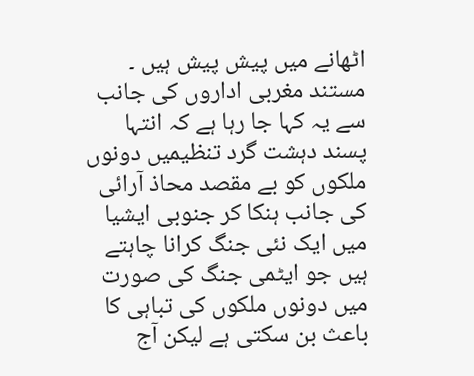اٹھانے میں پیش پیش ہیں ۔ مستند مغربی اداروں کی جانب سے یہ کہا جا رہا ہے کہ انتہا پسند دہشت گرد تنظیمیں دونوں ملکوں کو بے مقصد محاذ آرائی کی جانب ہنکا کر جنوبی ایشیا میں ایک نئی جنگ کرانا چاہتے ہیں جو ایٹمی جنگ کی صورت میں دونوں ملکوں کی تباہی کا باعث بن سکتی ہے لیکن آج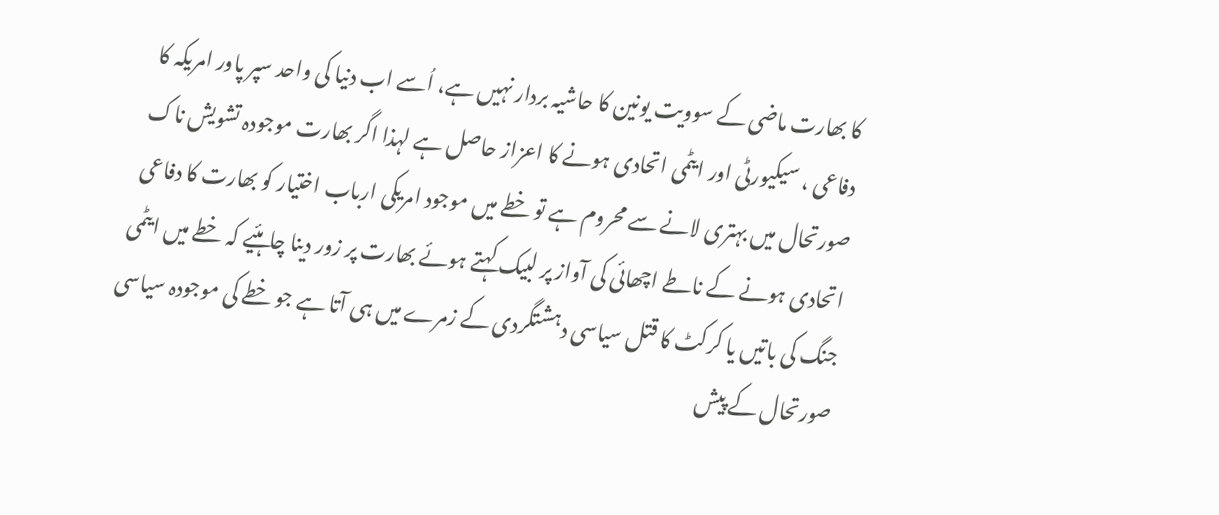کا بھارت ماضی کے سوویت یونین کا حاشیہ بردار نہیں ہے، اُسے اب دنیا کی واحد سپر پاور امریکہ کا دفاعی ، سیکیورٹی اور ایٹمی اتحادی ہونے کا اعزاز حاصل ہے لہذا اگر بھارت موجودہ تشویش ناک صورتحال میں بہتری لانے سے محروم ہے تو خطے میں موجود امریکی ارباب اختیار کو بھارت کا دفاعی اتحادی ہونے کے ناطے اچھائی کی آواز پر لبیک کہتے ہوئے بھارت پر زور دینا چاہئیے کہ خطے میں ایٹمی جنگ کی باتیں یا کرکٹ کا قتل سیاسی دہشتگردی کے زمرے میں ہی آتا ہے جو خطے کی موجودہ سیاسی صورتحال کے پیش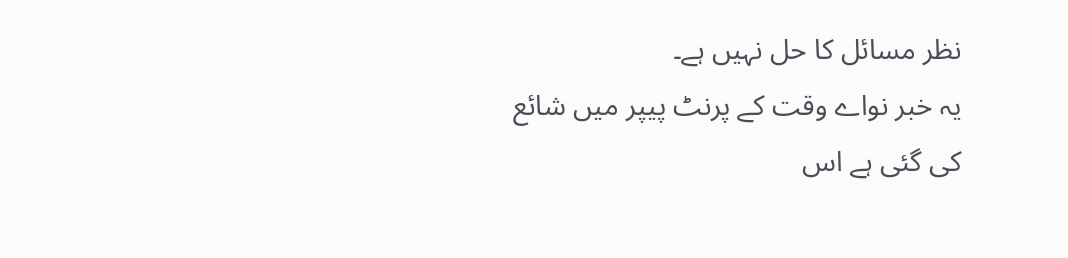نظر مسائل کا حل نہیں ہے۔
یہ خبر نواے وقت کے پرنٹ پیپر میں شائع کی گئی ہے اس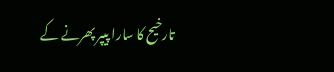تارخیح کا سارا پیپر پھرنے کے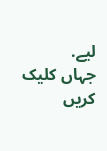لیے.
جہاں کلیک کریں